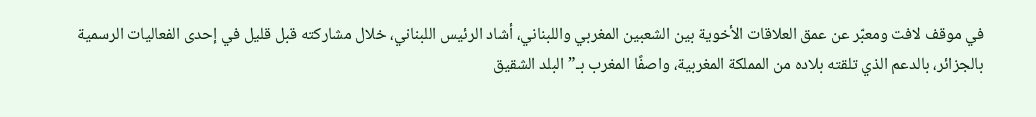في موقف لافت ومعبّر عن عمق العلاقات الأخوية بين الشعبين المغربي واللبناني، أشاد الرئيس اللبناني، خلال مشاركته قبل قليل في إحدى الفعاليات الرسمية بالجزائر، بالدعم الذي تلقته بلاده من المملكة المغربية، واصفًا المغرب بـ”البلد الشقيق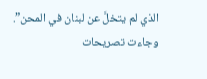الذي لم يتخلَّ عن لبنان في المحن”.
وجاءت تصريحات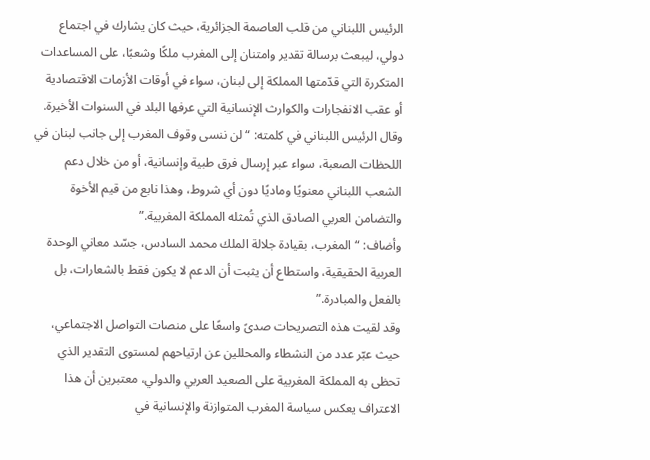الرئيس اللبناني من قلب العاصمة الجزائرية، حيث كان يشارك في اجتماع دولي، ليبعث برسالة تقدير وامتنان إلى المغرب ملكًا وشعبًا، على المساعدات المتكررة التي قدّمتها المملكة إلى لبنان، سواء في أوقات الأزمات الاقتصادية أو عقب الانفجارات والكوارث الإنسانية التي عرفها البلد في السنوات الأخيرة.
وقال الرئيس اللبناني في كلمته: “لن ننسى وقوف المغرب إلى جانب لبنان في اللحظات الصعبة، سواء عبر إرسال فرق طبية وإنسانية، أو من خلال دعم الشعب اللبناني معنويًا وماديًا دون أي شروط، وهذا نابع من قيم الأخوة والتضامن العربي الصادق الذي تُمثله المملكة المغربية.”
وأضاف: “المغرب، بقيادة جلالة الملك محمد السادس، جسّد معاني الوحدة العربية الحقيقية، واستطاع أن يثبت أن الدعم لا يكون فقط بالشعارات، بل بالفعل والمبادرة.”
وقد لقيت هذه التصريحات صدىً واسعًا على منصات التواصل الاجتماعي، حيث عبّر عدد من النشطاء والمحللين عن ارتياحهم لمستوى التقدير الذي تحظى به المملكة المغربية على الصعيد العربي والدولي، معتبرين أن هذا الاعتراف يعكس سياسة المغرب المتوازنة والإنسانية في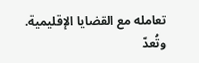تعامله مع القضايا الإقليمية.
وتُعدّ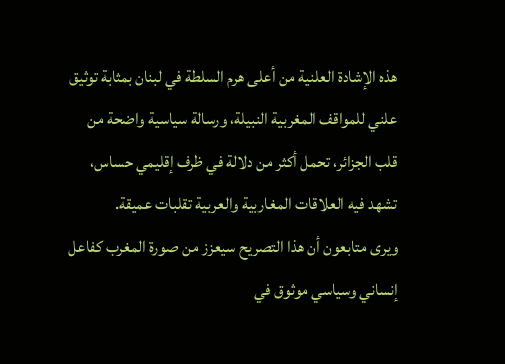هذه الإشادة العلنية من أعلى هرم السلطة في لبنان بمثابة توثيق علني للمواقف المغربية النبيلة، ورسالة سياسية واضحة من قلب الجزائر، تحمل أكثر من دلالة في ظرف إقليمي حساس، تشهد فيه العلاقات المغاربية والعربية تقلبات عميقة.
ويرى متابعون أن هذا التصريح سيعزز من صورة المغرب كفاعل إنساني وسياسي موثوق في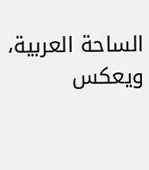الساحة العربية، ويعكس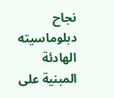نجاح دبلوماسيته الهادئة المبنية على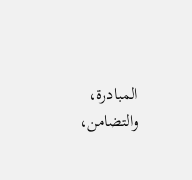المبادرة، والتضامن،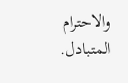والاحترام المتبادل.